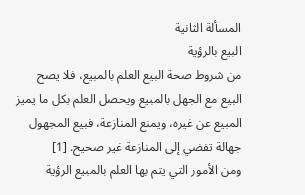المسألة الثانية
البيع بالرؤية
من شروط صحة البيع العلم بالمبيع، فلا يصح البيع مع الجهل بالمبيع ويحصل العلم بكل ما يميز المبيع عن غيره، ويمنع المنازعة، فبيع المجهول جهالة تفضي إلى المنازعة غير صحيح. [1]
ومن الأمور التي يتم بها العلم بالمبيع الرؤية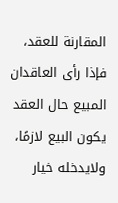المقارنة للعقد، فإذا رأى العاقدان المبيع حال العقد يكون البيع لازمًا، ولايدخله خيار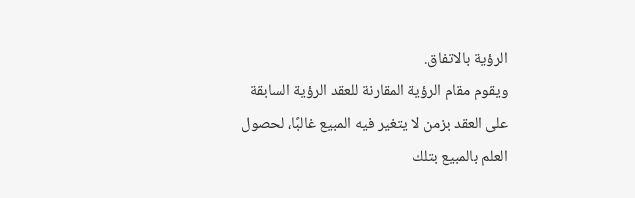الرؤية بالاتفاق.
ويقوم مقام الرؤية المقارنة للعقد الرؤية السابقة على العقد بزمن لا يتغير فيه المبيع غالبًا، لحصول العلم بالمبيع بتلك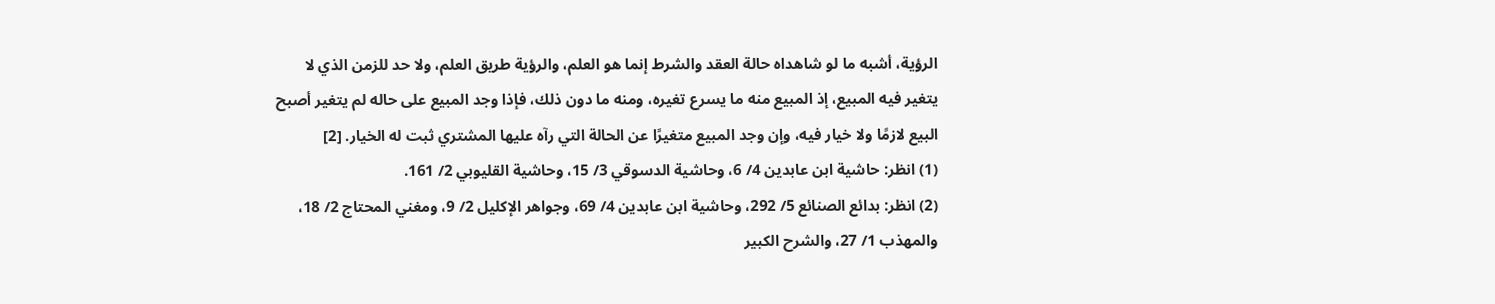الرؤية، أشبه ما لو شاهداه حالة العقد والشرط إنما هو العلم، والرؤية طريق العلم، ولا حد للزمن الذي لا يتغير فيه المبيع، إذ المبيع منه ما يسرع تغيره، ومنه ما دون ذلك، فإذا وجد المبيع على حاله لم يتغير أصبح البيع لازمًا ولا خيار فيه، وإن وجد المبيع متغيرًا عن الحالة التي رآه عليها المشتري ثبت له الخيار. [2]
(1) انظر: حاشية ابن عابدين 4/ 6، وحاشية الدسوقي 3/ 15، وحاشية القليوبي 2/ 161.
(2) انظر: بدائع الصنائع 5/ 292، وحاشية ابن عابدين 4/ 69، وجواهر الإكليل 2/ 9، ومغني المحتاج 2/ 18، والمهذب 1/ 27، والشرح الكبير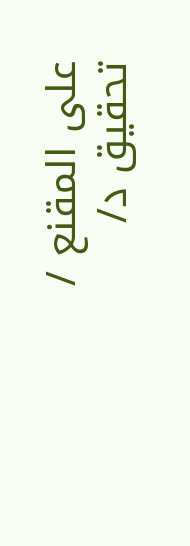على المقنع / تحقيق د/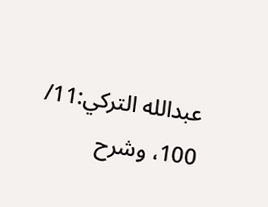عبدالله التركي:11/ 100، وشرح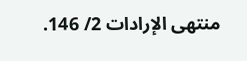منتهى الإرادات 2/ 146.